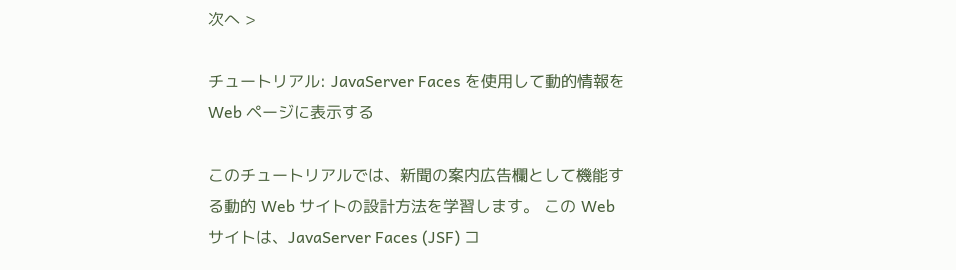次へ >

チュートリアル: JavaServer Faces を使用して動的情報を Web ページに表示する

このチュートリアルでは、新聞の案内広告欄として機能する動的 Web サイトの設計方法を学習します。 この Web サイトは、JavaServer Faces (JSF) コ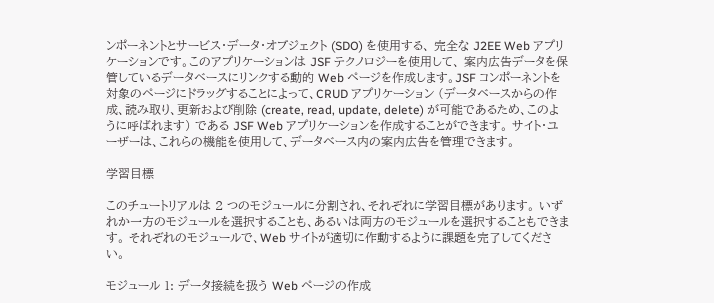ンポーネントとサービス・データ・オブジェクト (SDO) を使用する、 完全な J2EE Web アプリケーションです。このアプリケーションは JSF テクノロジーを使用して、 案内広告データを保管しているデータベースにリンクする動的 Web ページを作成します。JSF コンポーネントを対象のページにドラッグすることによって、CRUD アプリケーション (データベースからの作成、読み取り、更新および削除 (create, read, update, delete) が可能であるため、このように呼ばれます) である JSF Web アプリケーションを作成することができます。 サイト・ユーザーは、これらの機能を使用して、データベース内の案内広告を管理できます。

学習目標

このチュートリアルは 2 つのモジュールに分割され、それぞれに学習目標があります。 いずれか一方のモジュールを選択することも、あるいは両方のモジュールを選択することもできます。 それぞれのモジュールで、Web サイトが適切に作動するように課題を完了してください。

モジュール 1: データ接続を扱う Web ページの作成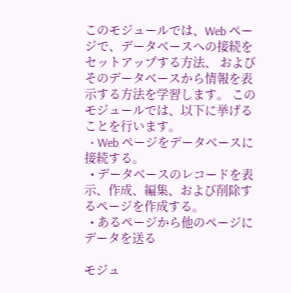このモジュールでは、Web ページで、データベースへの接続をセットアップする方法、 およびそのデータベースから情報を表示する方法を学習します。 このモジュールでは、以下に挙げることを行います。
  • Web ページをデータベースに接続する。
  • データベースのレコードを表示、作成、編集、および削除するページを作成する。
  • あるページから他のページにデータを送る

モジュ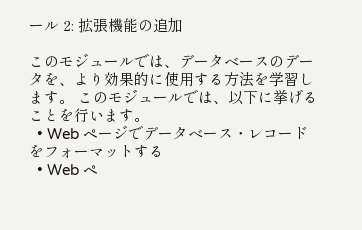ール 2: 拡張機能の追加

このモジュールでは、データベースのデータを、より効果的に使用する方法を学習します。 このモジュールでは、以下に挙げることを行います。
  • Web ページでデータベース・レコードをフォーマットする
  • Web ペ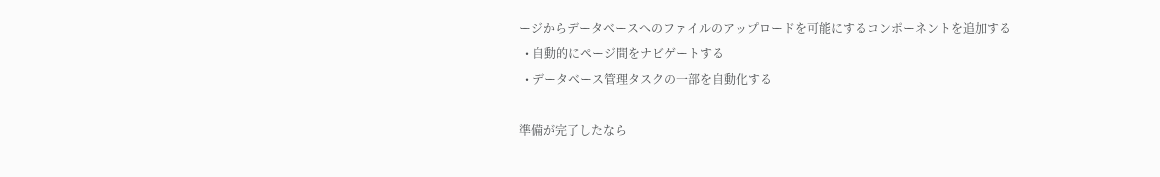ージからデータベースへのファイルのアップロードを可能にするコンポーネントを追加する
  • 自動的にページ間をナビゲートする
  • データベース管理タスクの一部を自動化する

準備が完了したなら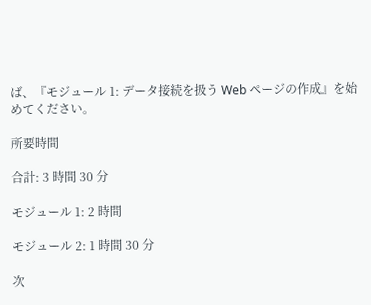ば、『モジュール 1: データ接続を扱う Web ページの作成』を始めてください。

所要時間

合計: 3 時間 30 分

モジュール 1: 2 時間

モジュール 2: 1 時間 30 分

次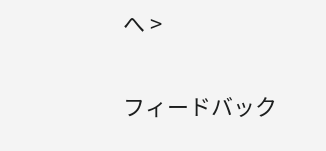へ >

フィードバック